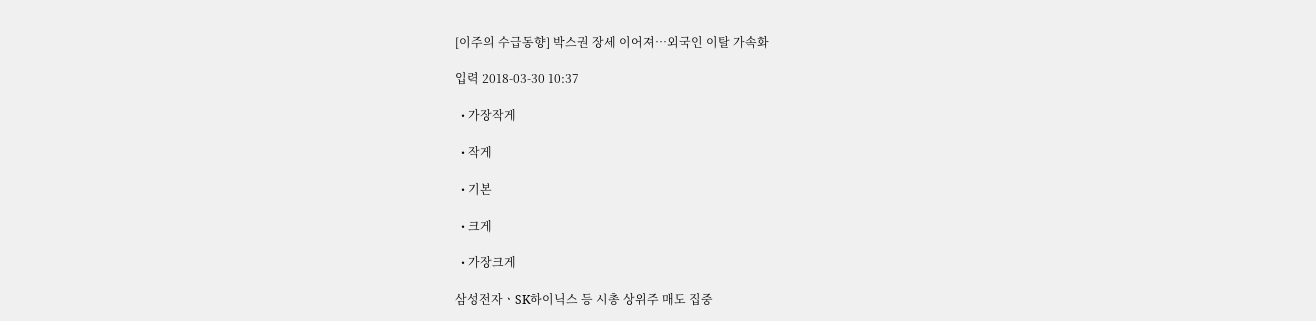[이주의 수급동향] 박스권 장세 이어져…외국인 이탈 가속화

입력 2018-03-30 10:37

  • 가장작게

  • 작게

  • 기본

  • 크게

  • 가장크게

삼성전자ㆍSK하이닉스 등 시총 상위주 매도 집중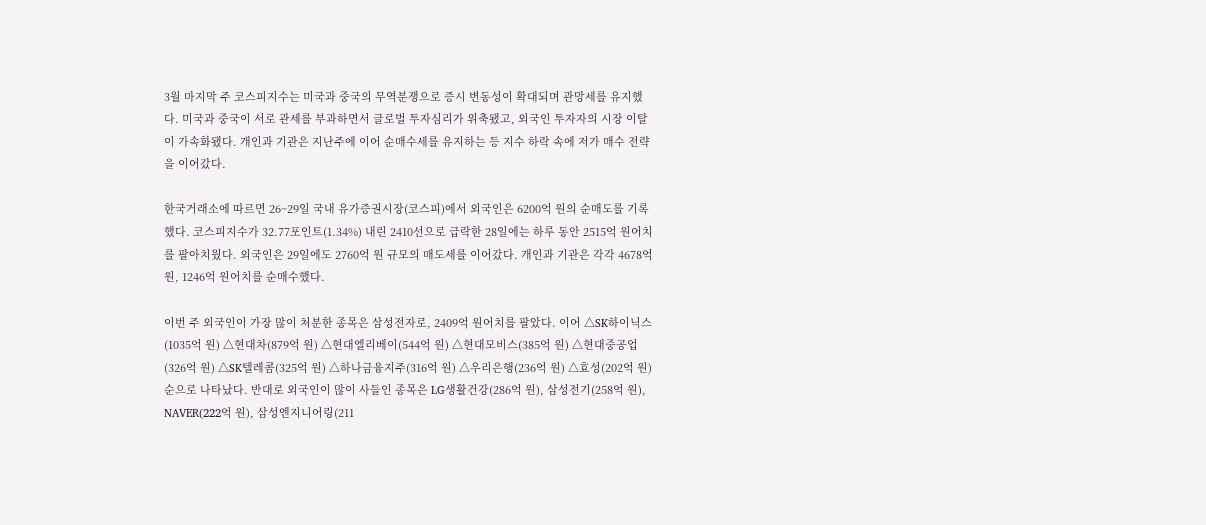3월 마지막 주 코스피지수는 미국과 중국의 무역분쟁으로 증시 변동성이 확대되며 관망세를 유지했다. 미국과 중국이 서로 관세를 부과하면서 글로벌 투자심리가 위축됐고, 외국인 투자자의 시장 이탈이 가속화됐다. 개인과 기관은 지난주에 이어 순매수세를 유지하는 등 지수 하락 속에 저가 매수 전략을 이어갔다.

한국거래소에 따르면 26~29일 국내 유가증권시장(코스피)에서 외국인은 6200억 원의 순매도를 기록했다. 코스피지수가 32.77포인트(1.34%) 내린 2410선으로 급락한 28일에는 하루 동안 2515억 원어치를 팔아치웠다. 외국인은 29일에도 2760억 원 규모의 매도세를 이어갔다. 개인과 기관은 각각 4678억 원, 1246억 원어치를 순매수했다.

이번 주 외국인이 가장 많이 처분한 종목은 삼성전자로, 2409억 원어치를 팔았다. 이어 △SK하이닉스(1035억 원) △현대차(879억 원) △현대엘리베이(544억 원) △현대모비스(385억 원) △현대중공업(326억 원) △SK텔레콤(325억 원) △하나금융지주(316억 원) △우리은행(236억 원) △효성(202억 원) 순으로 나타났다. 반대로 외국인이 많이 사들인 종목은 LG생활건강(286억 원), 삼성전기(258억 원), NAVER(222억 원), 삼성엔지니어링(211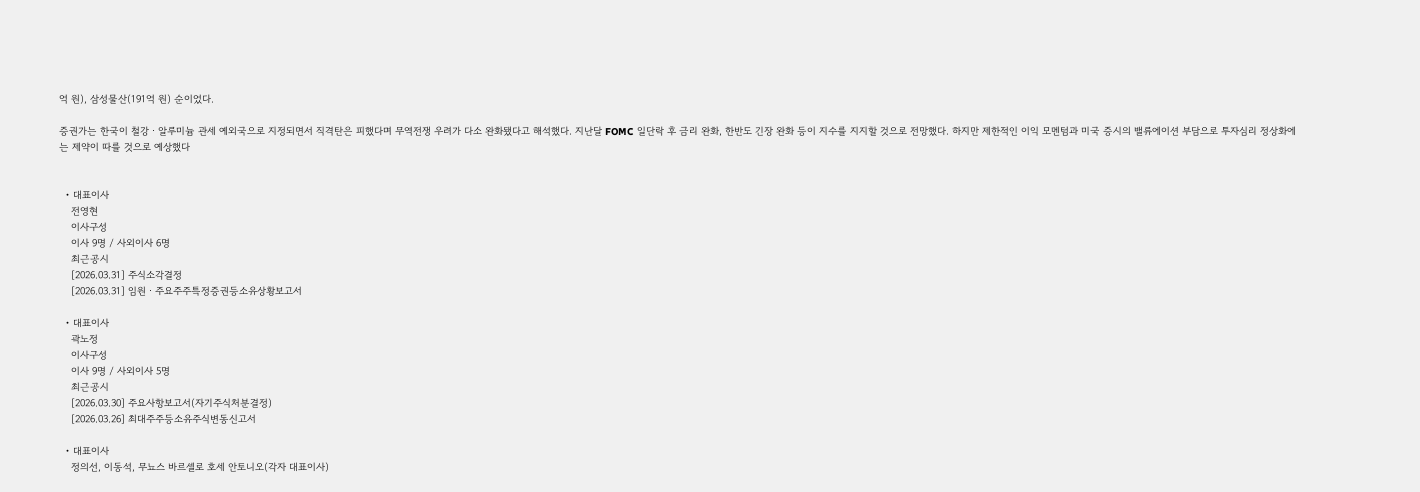억 원), 삼성물산(191억 원) 순이었다.

증권가는 한국이 철강ㆍ알루미늄 관세 예외국으로 지정되면서 직격탄은 피했다며 무역전쟁 우려가 다소 완화됐다고 해석했다. 지난달 FOMC 일단락 후 금리 완화, 한반도 긴장 완화 등이 지수를 지지할 것으로 전망했다. 하지만 제한적인 이익 모멘텀과 미국 증시의 밸류에이션 부담으로 투자심리 정상화에는 제약이 따를 것으로 예상했다


  • 대표이사
    전영현
    이사구성
    이사 9명 / 사외이사 6명
    최근공시
    [2026.03.31] 주식소각결정
    [2026.03.31] 임원ㆍ주요주주특정증권등소유상황보고서

  • 대표이사
    곽노정
    이사구성
    이사 9명 / 사외이사 5명
    최근공시
    [2026.03.30] 주요사항보고서(자기주식처분결정)
    [2026.03.26] 최대주주등소유주식변동신고서

  • 대표이사
    정의선, 이동석, 무뇨스 바르셀로 호세 안토니오(각자 대표이사)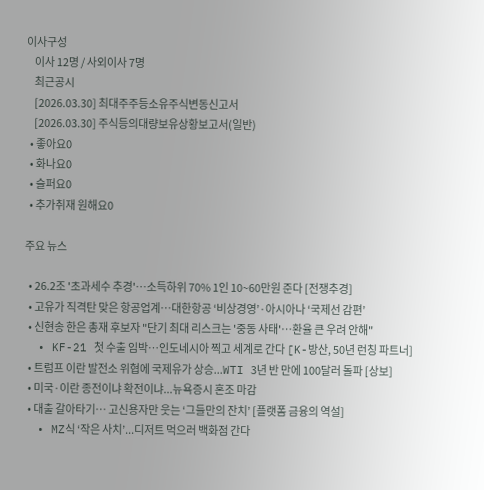이사구성
    이사 12명 / 사외이사 7명
    최근공시
    [2026.03.30] 최대주주등소유주식변동신고서
    [2026.03.30] 주식등의대량보유상황보고서(일반)
  • 좋아요0
  • 화나요0
  • 슬퍼요0
  • 추가취재 원해요0

주요 뉴스

  • 26.2조 '초과세수 추경'…소득하위 70% 1인 10~60만원 준다 [전쟁추경]
  • 고유가 직격탄 맞은 항공업계…대한항공 ‘비상경영’·아시아나 ‘국제선 감편’
  • 신현송 한은 총재 후보자 "단기 최대 리스크는 '중동 사태'⋯환율 큰 우려 안해"
  • KF-21 첫 수출 임박…인도네시아 찍고 세계로 간다 [K-방산, 50년 런칭 파트너]
  • 트럼프 이란 발전소 위협에 국제유가 상승...WTI 3년 반 만에 100달러 돌파 [상보]
  • 미국·이란 종전이냐 확전이냐...뉴욕증시 혼조 마감
  • 대출 갈아타기⋯ 고신용자만 웃는 ‘그들만의 잔치’ [플랫폼 금융의 역설]
  • MZ식 ‘작은 사치’...디저트 먹으러 백화점 간다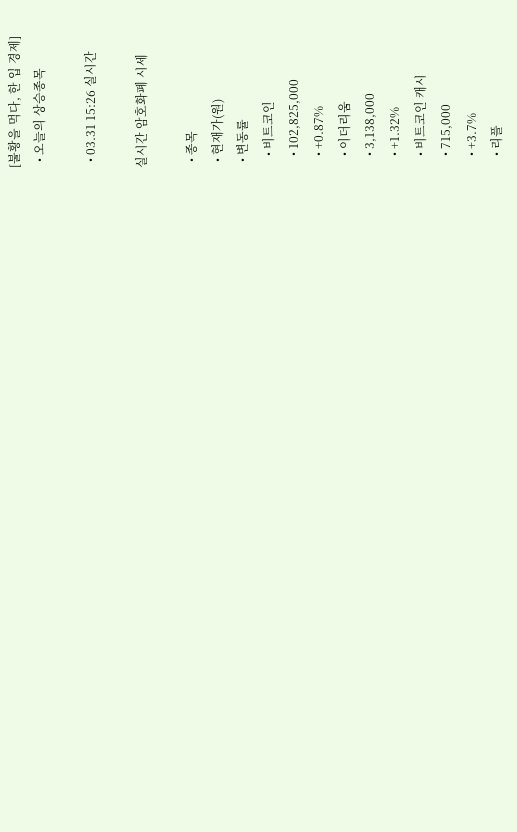[불황을 먹다, 한 입 경제]
  • 오늘의 상승종목

  • 03.31 15:26 실시간

실시간 암호화폐 시세

  • 종목
  • 현재가(원)
  • 변동률
    • 비트코인
    • 102,825,000
    • +0.87%
    • 이더리움
    • 3,138,000
    • +1.32%
    • 비트코인 캐시
    • 715,000
    • +3.7%
    • 리플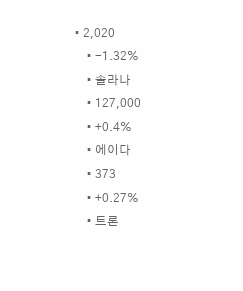• 2,020
    • -1.32%
    • 솔라나
    • 127,000
    • +0.4%
    • 에이다
    • 373
    • +0.27%
    • 트론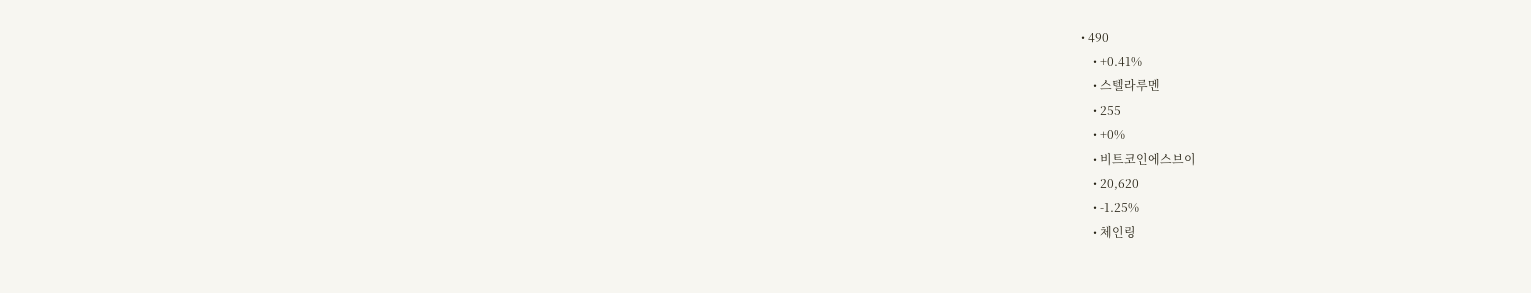• 490
    • +0.41%
    • 스텔라루멘
    • 255
    • +0%
    • 비트코인에스브이
    • 20,620
    • -1.25%
    • 체인링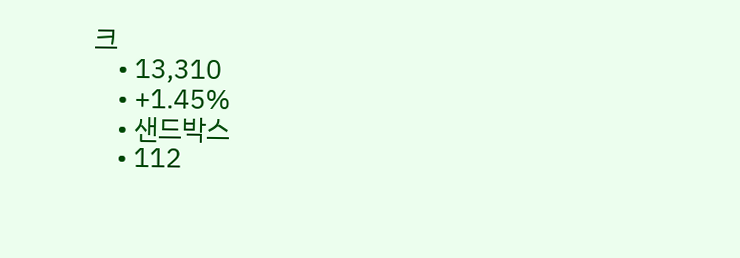크
    • 13,310
    • +1.45%
    • 샌드박스
    • 112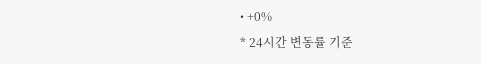• +0%
* 24시간 변동률 기준